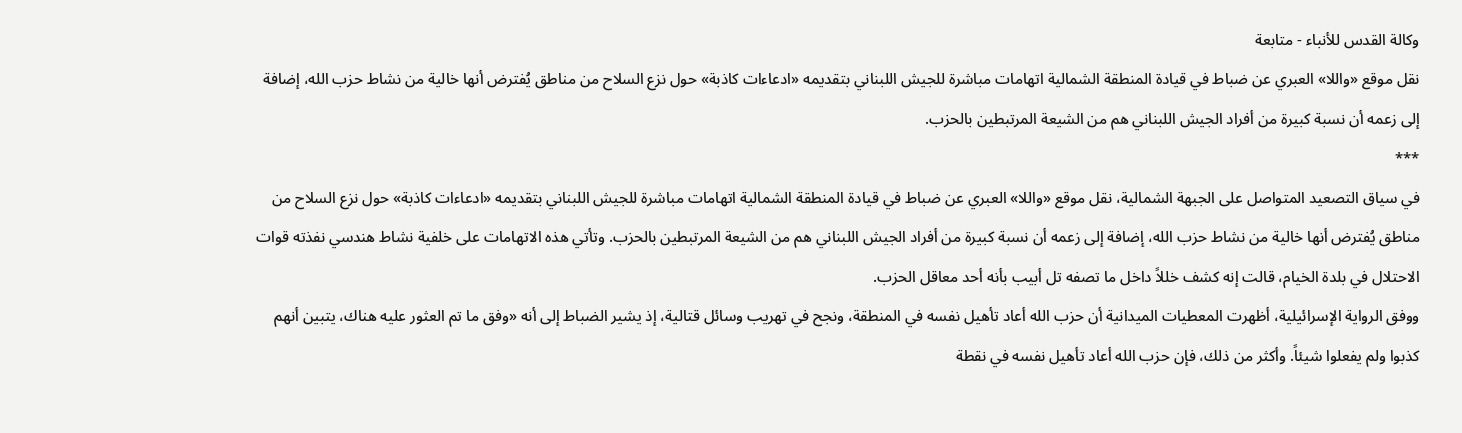وكالة القدس للأنباء - متابعة
نقل موقع «واللا» العبري عن ضباط في قيادة المنطقة الشمالية اتهامات مباشرة للجيش اللبناني بتقديمه «ادعاءات كاذبة» حول نزع السلاح من مناطق يُفترض أنها خالية من نشاط حزب الله، إضافة إلى زعمه أن نسبة كبيرة من أفراد الجيش اللبناني هم من الشيعة المرتبطين بالحزب.
***
في سياق التصعيد المتواصل على الجبهة الشمالية، نقل موقع «واللا» العبري عن ضباط في قيادة المنطقة الشمالية اتهامات مباشرة للجيش اللبناني بتقديمه «ادعاءات كاذبة» حول نزع السلاح من مناطق يُفترض أنها خالية من نشاط حزب الله، إضافة إلى زعمه أن نسبة كبيرة من أفراد الجيش اللبناني هم من الشيعة المرتبطين بالحزب. وتأتي هذه الاتهامات على خلفية نشاط هندسي نفذته قوات الاحتلال في بلدة الخيام، قالت إنه كشف خللاً داخل ما تصفه تل أبيب بأنه أحد معاقل الحزب.
ووفق الرواية الإسرائيلية، أظهرت المعطيات الميدانية أن حزب الله أعاد تأهيل نفسه في المنطقة، ونجح في تهريب وسائل قتالية، إذ يشير الضباط إلى أنه «وفق ما تم العثور عليه هناك، يتبين أنهم كذبوا ولم يفعلوا شيئاً. وأكثر من ذلك، فإن حزب الله أعاد تأهيل نفسه في نقطة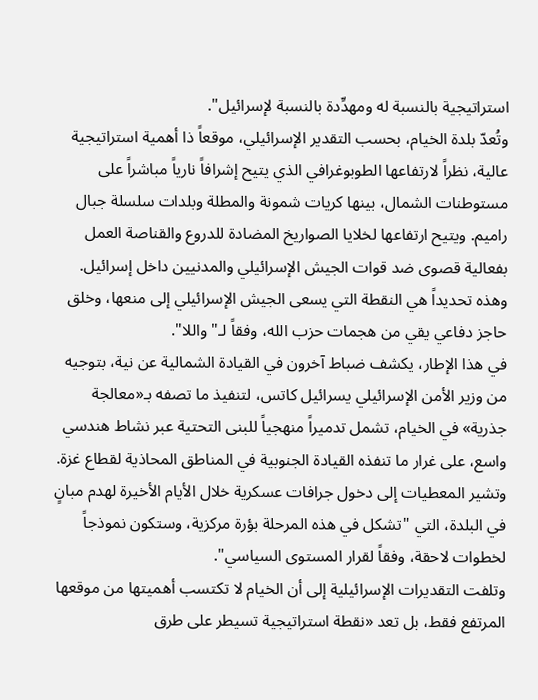استراتيجية بالنسبة له ومهدِّدة بالنسبة لإسرائيل".
وتُعدّ بلدة الخيام، بحسب التقدير الإسرائيلي، موقعاً ذا أهمية استراتيجية عالية، نظراً لارتفاعها الطوبوغرافي الذي يتيح إشرافاً نارياً مباشراً على مستوطنات الشمال، بينها كريات شمونة والمطلة وبلدات سلسلة جبال راميم. ويتيح ارتفاعها لخلايا الصواريخ المضادة للدروع والقناصة العمل بفعالية قصوى ضد قوات الجيش الإسرائيلي والمدنيين داخل إسرائيل. وهذه تحديداً هي النقطة التي يسعى الجيش الإسرائيلي إلى منعها، وخلق حاجز دفاعي يقي من هجمات حزب الله، وفقاً لـ"واللا".
في هذا الإطار، يكشف ضباط آخرون في القيادة الشمالية عن نية، بتوجيه من وزير الأمن الإسرائيلي يسرائيل كاتس، لتنفيذ ما تصفه بـ«معالجة جذرية» في الخيام، تشمل تدميراً منهجياً للبنى التحتية عبر نشاط هندسي واسع، على غرار ما تنفذه القيادة الجنوبية في المناطق المحاذية لقطاع غزة. وتشير المعطيات إلى دخول جرافات عسكرية خلال الأيام الأخيرة لهدم مبانٍ في البلدة، التي "تشكل في هذه المرحلة بؤرة مركزية، وستكون نموذجاً لخطوات لاحقة، وفقاً لقرار المستوى السياسي".
وتلفت التقديرات الإسرائيلية إلى أن الخيام لا تكتسب أهميتها من موقعها المرتفع فقط، بل تعد «نقطة استراتيجية تسيطر على طرق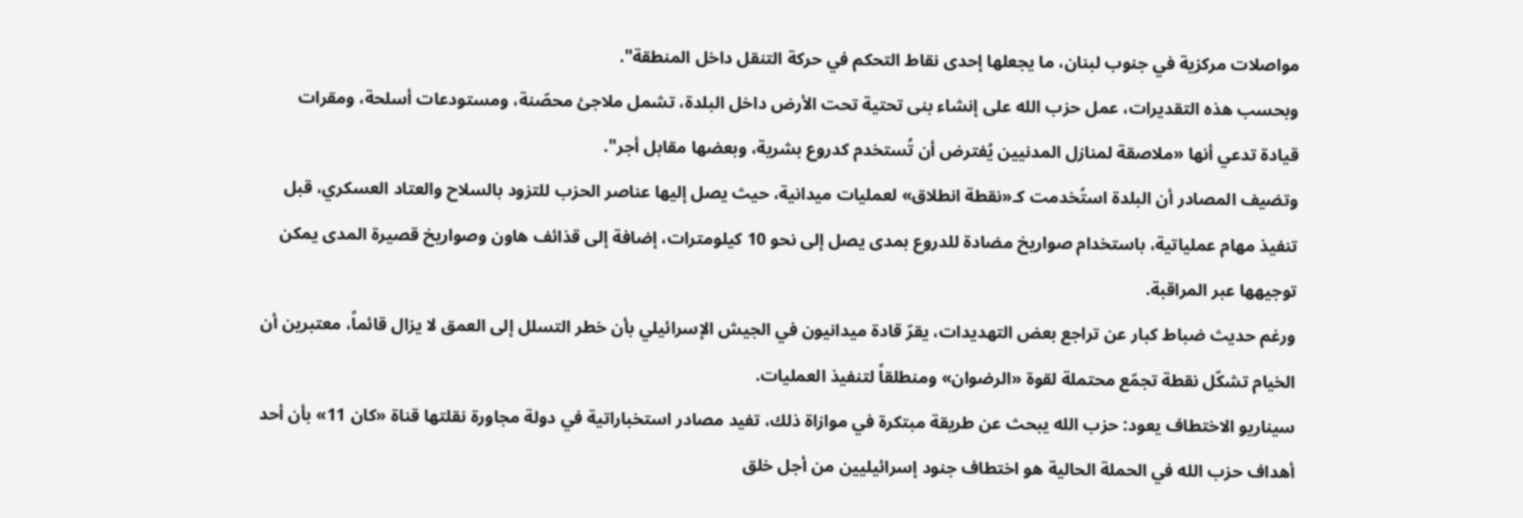مواصلات مركزية في جنوب لبنان، ما يجعلها إحدى نقاط التحكم في حركة التنقل داخل المنطقة".
وبحسب هذه التقديرات، عمل حزب الله على إنشاء بنى تحتية تحت الأرض داخل البلدة، تشمل ملاجئ محصّنة، ومستودعات أسلحة، ومقرات قيادة تدعي أنها «ملاصقة لمنازل المدنيين يُفترض أن تُستخدم كدروع بشرية، وبعضها مقابل أجر".
وتضيف المصادر أن البلدة استُخدمت كـ«نقطة انطلاق» لعمليات ميدانية، حيث يصل إليها عناصر الحزب للتزود بالسلاح والعتاد العسكري، قبل تنفيذ مهام عملياتية، باستخدام صواريخ مضادة للدروع بمدى يصل إلى نحو 10 كيلومترات، إضافة إلى قذائف هاون وصواريخ قصيرة المدى يمكن توجيهها عبر المراقبة.
ورغم حديث ضباط كبار عن تراجع بعض التهديدات، يقرّ قادة ميدانيون في الجيش الإسرائيلي بأن خطر التسلل إلى العمق لا يزال قائماً، معتبرين أن الخيام تشكّل نقطة تجمّع محتملة لقوة «الرضوان» ومنطلقاً لتنفيذ العمليات.
سيناريو الاختطاف يعود: حزب الله يبحث عن طريقة مبتكرة في موازاة ذلك، تفيد مصادر استخباراتية في دولة مجاورة نقلتها قناة «كان 11» بأن أحد أهداف حزب الله في الحملة الحالية هو اختطاف جنود إسرائيليين من أجل خلق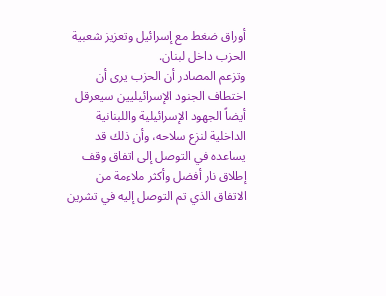أوراق ضغط مع إسرائيل وتعزيز شعبية الحزب داخل لبنان.
وتزعم المصادر أن الحزب يرى أن اختطاف الجنود الإسرائيليين سيعرقل أيضاً الجهود الإسرائيلية واللبنانية الداخلية لنزع سلاحه، وأن ذلك قد يساعده في التوصل إلى اتفاق وقف إطلاق نار أفضل وأكثر ملاءمة من الاتفاق الذي تم التوصل إليه في تشرين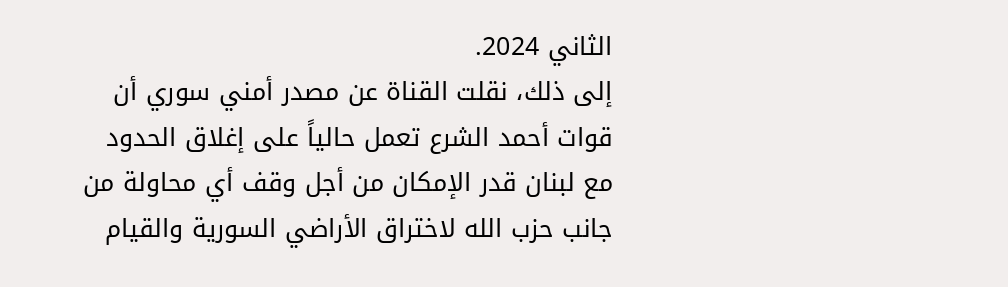الثاني 2024.
إلى ذلك، نقلت القناة عن مصدر أمني سوري أن قوات أحمد الشرع تعمل حالياً على إغلاق الحدود مع لبنان قدر الإمكان من أجل وقف أي محاولة من جانب حزب الله لاختراق الأراضي السورية والقيام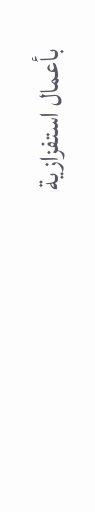بأعمال استفزازية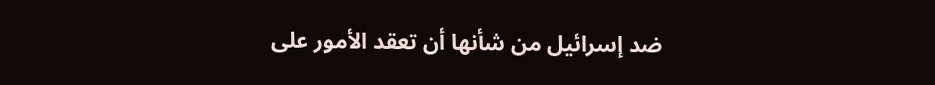ضد إسرائيل من شأنها أن تعقد الأمور على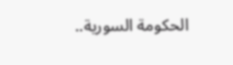الحكومة السورية..